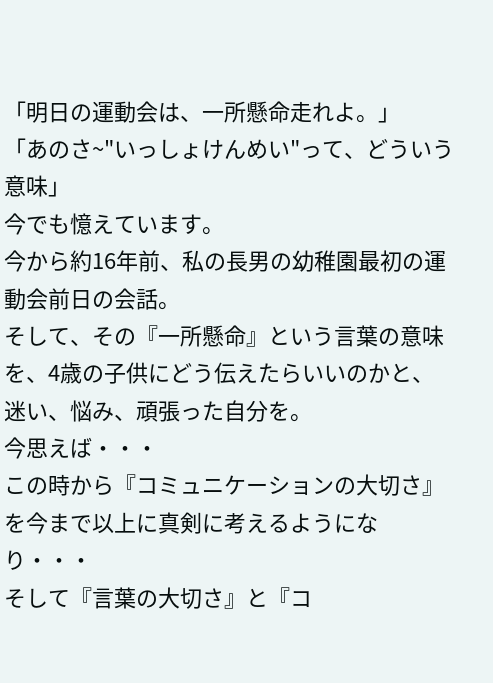「明日の運動会は、一所懸命走れよ。」
「あのさ~"いっしょけんめい"って、どういう意味」
今でも憶えています。
今から約16年前、私の長男の幼稚園最初の運動会前日の会話。
そして、その『一所懸命』という言葉の意味を、4歳の子供にどう伝えたらいいのかと、迷い、悩み、頑張った自分を。
今思えば・・・
この時から『コミュニケーションの大切さ』を今まで以上に真剣に考えるようになり・・・
そして『言葉の大切さ』と『コ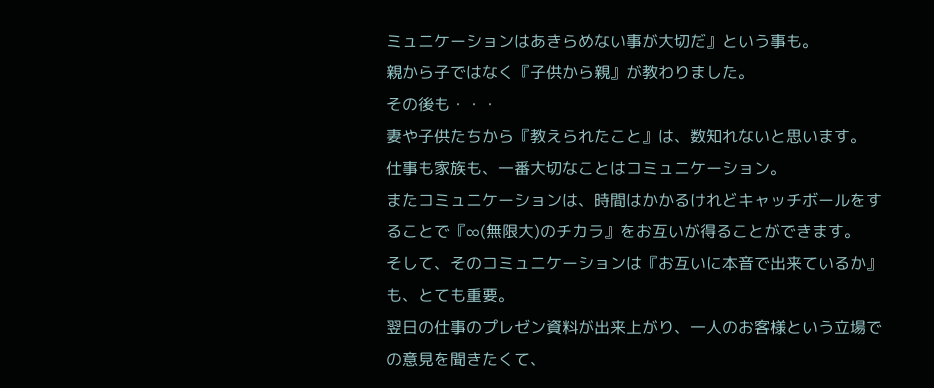ミュニケーションはあきらめない事が大切だ』という事も。
親から子ではなく『子供から親』が教わりました。
その後も・・・
妻や子供たちから『教えられたこと』は、数知れないと思います。
仕事も家族も、一番大切なことはコミュニケーション。
またコミュニケーションは、時間はかかるけれどキャッチボールをすることで『∞(無限大)のチカラ』をお互いが得ることができます。
そして、そのコミュニケーションは『お互いに本音で出来ているか』も、とても重要。
翌日の仕事のプレゼン資料が出来上がり、一人のお客様という立場での意見を聞きたくて、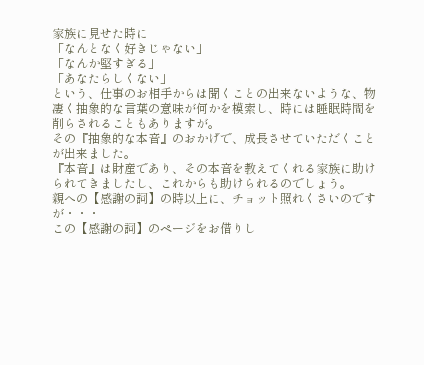家族に見せた時に
「なんとなく好きじゃない」
「なんか堅すぎる」
「あなたらしくない」
という、仕事のお相手からは聞くことの出来ないような、物凄く抽象的な言葉の意味が何かを模索し、時には睡眠時間を削らされることもありますが。
その『抽象的な本音』のおかげで、成長させていただくことが出来ました。
『本音』は財産であり、その本音を教えてくれる家族に助けられてきましたし、これからも助けられるのでしょう。
親への【感謝の詞】の時以上に、チョット照れくさいのですが・・・
この【感謝の詞】のページをお借りし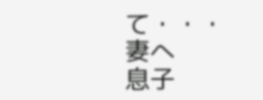て・・・
妻へ
息子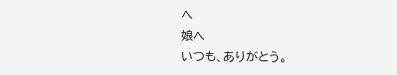へ
娘へ
いつも、ありがとう。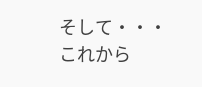そして・・・
これから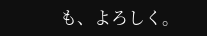も、よろしく。